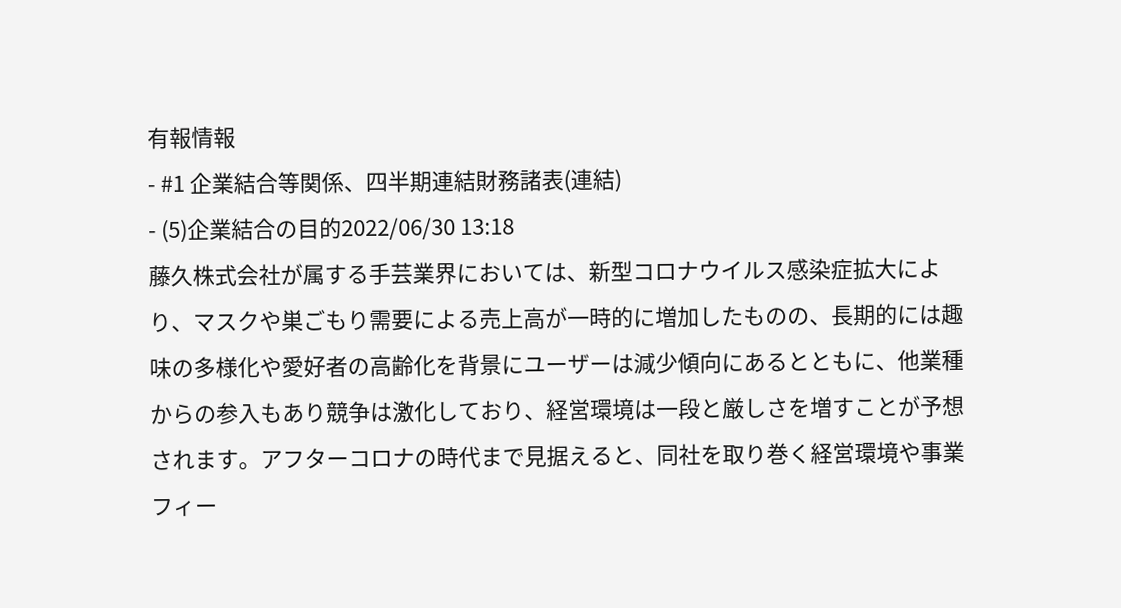有報情報
- #1 企業結合等関係、四半期連結財務諸表(連結)
- (5)企業結合の目的2022/06/30 13:18
藤久株式会社が属する手芸業界においては、新型コロナウイルス感染症拡大により、マスクや巣ごもり需要による売上高が一時的に増加したものの、長期的には趣味の多様化や愛好者の高齢化を背景にユーザーは減少傾向にあるとともに、他業種からの参入もあり競争は激化しており、経営環境は一段と厳しさを増すことが予想されます。アフターコロナの時代まで見据えると、同社を取り巻く経営環境や事業フィー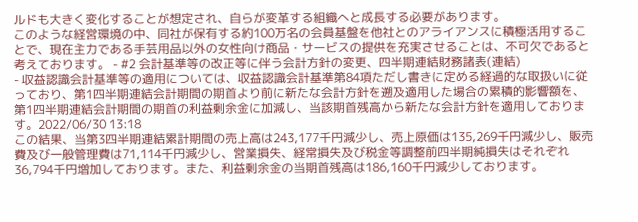ルドも大きく変化することが想定され、自らが変革する組織へと成長する必要があります。
このような経営環境の中、同社が保有する約100万名の会員基盤を他社とのアライアンスに積極活用することで、現在主力である手芸用品以外の女性向け商品・サービスの提供を充実させることは、不可欠であると考えております。 - #2 会計基準等の改正等に伴う会計方針の変更、四半期連結財務諸表(連結)
- 収益認識会計基準等の適用については、収益認識会計基準第84項ただし書きに定める経過的な取扱いに従っており、第1四半期連結会計期間の期首より前に新たな会計方針を遡及適用した場合の累積的影響額を、第1四半期連結会計期間の期首の利益剰余金に加減し、当該期首残高から新たな会計方針を適用しております。2022/06/30 13:18
この結果、当第3四半期連結累計期間の売上高は243,177千円減少し、売上原価は135,269千円減少し、販売費及び一般管理費は71,114千円減少し、営業損失、経常損失及び税金等調整前四半期純損失はそれぞれ36,794千円増加しております。また、利益剰余金の当期首残高は186,160千円減少しております。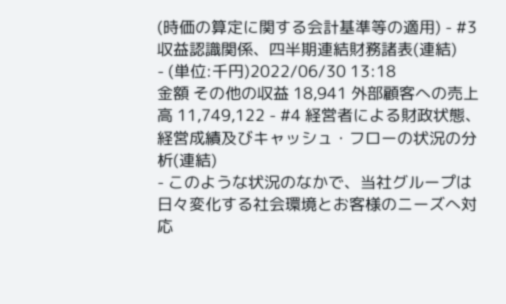(時価の算定に関する会計基準等の適用) - #3 収益認識関係、四半期連結財務諸表(連結)
- (単位:千円)2022/06/30 13:18
金額 その他の収益 18,941 外部顧客への売上高 11,749,122 - #4 経営者による財政状態、経営成績及びキャッシュ・フローの状況の分析(連結)
- このような状況のなかで、当社グループは日々変化する社会環境とお客様のニーズへ対応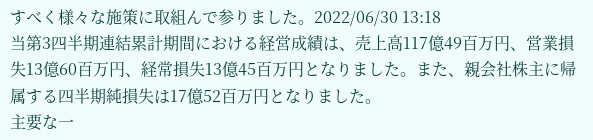すべく様々な施策に取組んで参りました。2022/06/30 13:18
当第3四半期連結累計期間における経営成績は、売上高117億49百万円、営業損失13億60百万円、経常損失13億45百万円となりました。また、親会社株主に帰属する四半期純損失は17億52百万円となりました。
主要な一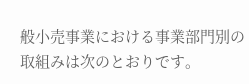般小売事業における事業部門別の取組みは次のとおりです。